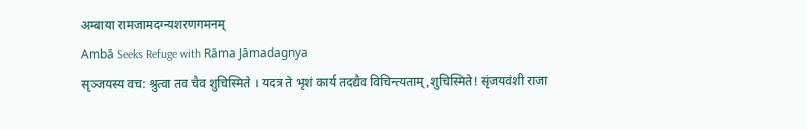अम्बाया रामजामदग्न्यशरणगमनम्
Ambā Seeks Refuge with Rāma Jāmadagnya
सृञ्जयस्य वच: श्रुत्वा तव चैव शुचिस्मिते । यदत्र ते भृशं कार्य तदद्यैव विचिन्त्यताम्,शुचिस्मिते! सृंजयवंशी राजा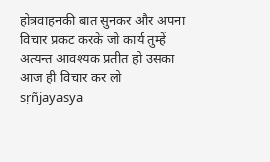होत्रवाहनकी बात सुनकर और अपना विचार प्रकट करके जो कार्य तुम्हें अत्यन्त आवश्यक प्रतीत हो उसका आज ही विचार कर लो
sṛñjayasya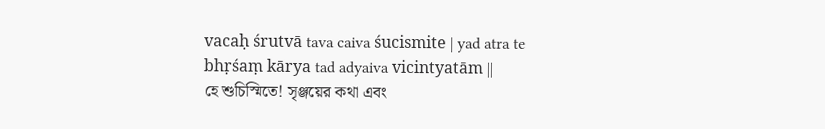vacaḥ śrutvā tava caiva śucismite | yad atra te bhṛśaṃ kārya tad adyaiva vicintyatām ||
হে শুচিস্মিতে! সৃঞ্জয়ের কথা এবং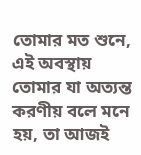তোমার মত শুনে, এই অবস্থায় তোমার যা অত্যন্ত করণীয় বলে মনে হয়, তা আজই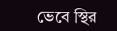ভেবে স্থির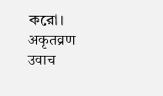করো।
अकृतव्रण उवाच